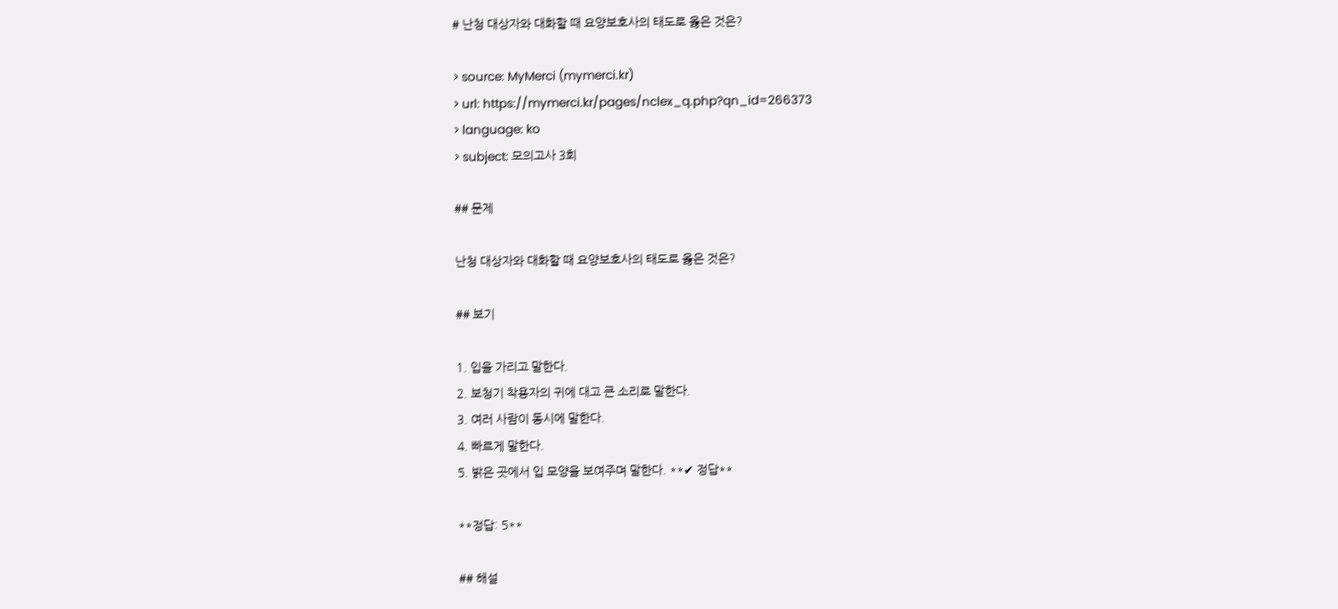# 난청 대상자와 대화할 때 요양보호사의 태도로 옳은 것은?

> source: MyMerci (mymerci.kr)
> url: https://mymerci.kr/pages/nclex_q.php?qn_id=266373
> language: ko
> subject: 모의고사 3회

## 문제

난청 대상자와 대화할 때 요양보호사의 태도로 옳은 것은?

## 보기

1. 입을 가리고 말한다.
2. 보청기 착용자의 귀에 대고 큰 소리로 말한다.
3. 여러 사람이 동시에 말한다.
4. 빠르게 말한다.
5. 밝은 곳에서 입 모양을 보여주며 말한다. **✔ 정답**

**정답: 5**

## 해설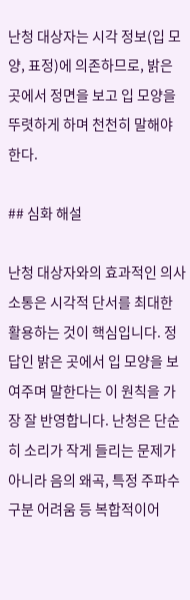난청 대상자는 시각 정보(입 모양, 표정)에 의존하므로, 밝은 곳에서 정면을 보고 입 모양을 뚜렷하게 하며 천천히 말해야 한다.

## 심화 해설

난청 대상자와의 효과적인 의사소통은 시각적 단서를 최대한 활용하는 것이 핵심입니다. 정답인 밝은 곳에서 입 모양을 보여주며 말한다는 이 원칙을 가장 잘 반영합니다. 난청은 단순히 소리가 작게 들리는 문제가 아니라 음의 왜곡, 특정 주파수 구분 어려움 등 복합적이어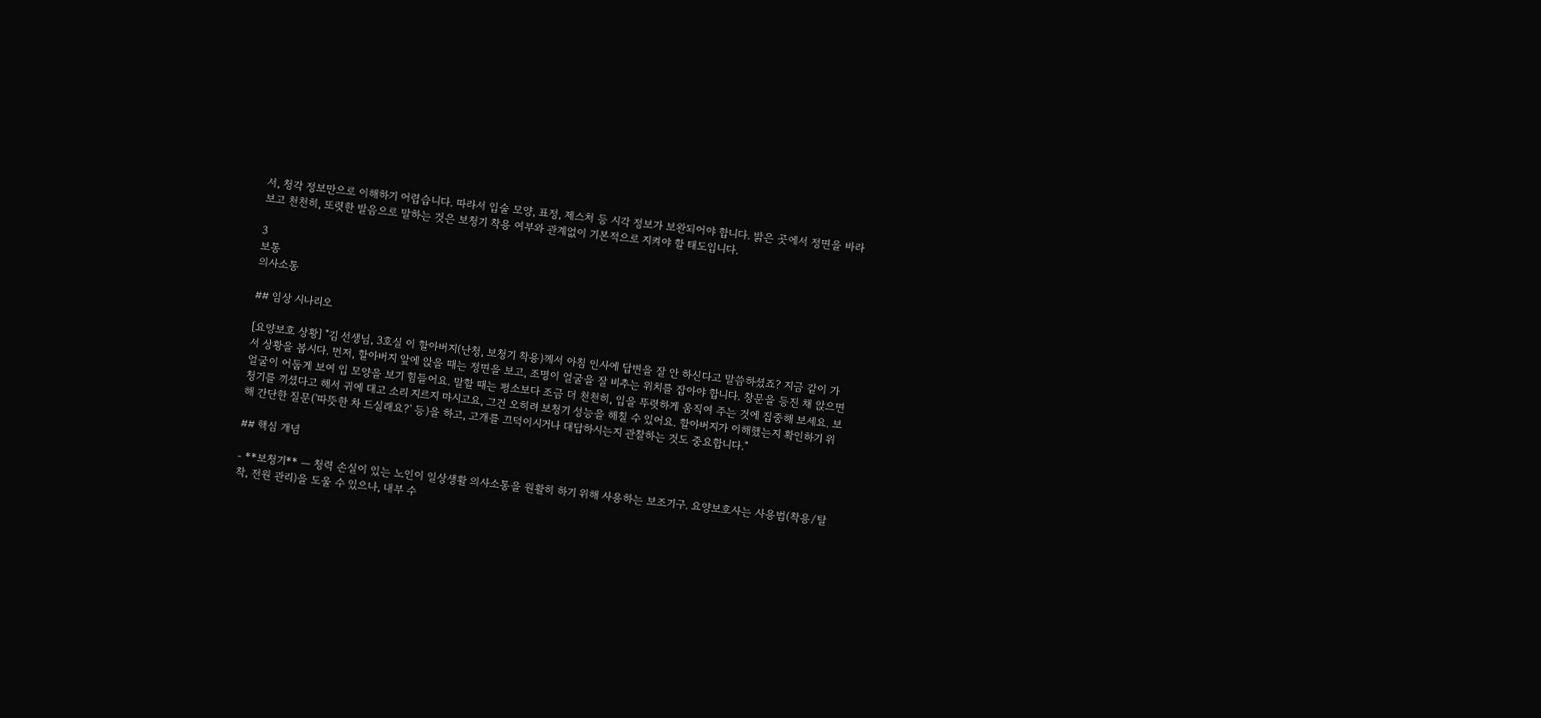서, 청각 정보만으로 이해하기 어렵습니다. 따라서 입술 모양, 표정, 제스처 등 시각 정보가 보완되어야 합니다. 밝은 곳에서 정면을 바라보고 천천히, 또렷한 발음으로 말하는 것은 보청기 착용 여부와 관계없이 기본적으로 지켜야 할 태도입니다.

3
보통
의사소통

## 임상 시나리오

[요양보호 상황] "김 선생님, 3호실 이 할아버지(난청, 보청기 착용)께서 아침 인사에 답변을 잘 안 하신다고 말씀하셨죠? 지금 같이 가서 상황을 봅시다. 먼저, 할아버지 앞에 앉을 때는 정면을 보고, 조명이 얼굴을 잘 비추는 위치를 잡아야 합니다. 창문을 등진 채 앉으면 얼굴이 어둡게 보여 입 모양을 보기 힘들어요. 말할 때는 평소보다 조금 더 천천히, 입을 뚜렷하게 움직여 주는 것에 집중해 보세요. 보청기를 끼셨다고 해서 귀에 대고 소리 지르지 마시고요, 그건 오히려 보청기 성능을 해칠 수 있어요. 할아버지가 이해했는지 확인하기 위해 간단한 질문('따뜻한 차 드실래요?' 등)을 하고, 고개를 끄덕이시거나 대답하시는지 관찰하는 것도 중요합니다."

## 핵심 개념

- **보청기** — 청력 손실이 있는 노인이 일상생활 의사소통을 원활히 하기 위해 사용하는 보조기구. 요양보호사는 사용법(착용/탈착, 전원 관리)을 도울 수 있으나, 내부 수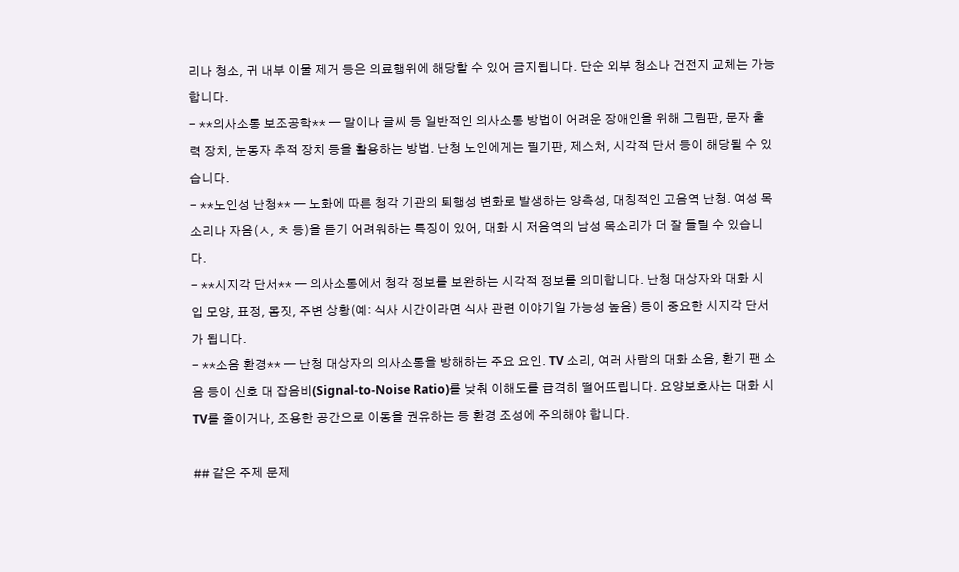리나 청소, 귀 내부 이물 제거 등은 의료행위에 해당할 수 있어 금지됩니다. 단순 외부 청소나 건전지 교체는 가능합니다.
- **의사소통 보조공학** — 말이나 글씨 등 일반적인 의사소통 방법이 어려운 장애인을 위해 그림판, 문자 출력 장치, 눈동자 추적 장치 등을 활용하는 방법. 난청 노인에게는 필기판, 제스처, 시각적 단서 등이 해당될 수 있습니다.
- **노인성 난청** — 노화에 따른 청각 기관의 퇴행성 변화로 발생하는 양측성, 대칭적인 고음역 난청. 여성 목소리나 자음(ㅅ, ㅊ 등)을 듣기 어려워하는 특징이 있어, 대화 시 저음역의 남성 목소리가 더 잘 들릴 수 있습니다.
- **시지각 단서** — 의사소통에서 청각 정보를 보완하는 시각적 정보를 의미합니다. 난청 대상자와 대화 시 입 모양, 표정, 몸짓, 주변 상황(예: 식사 시간이라면 식사 관련 이야기일 가능성 높음) 등이 중요한 시지각 단서가 됩니다.
- **소음 환경** — 난청 대상자의 의사소통을 방해하는 주요 요인. TV 소리, 여러 사람의 대화 소음, 환기 팬 소음 등이 신호 대 잡음비(Signal-to-Noise Ratio)를 낮춰 이해도를 급격히 떨어뜨립니다. 요양보호사는 대화 시 TV를 줄이거나, 조용한 공간으로 이동을 권유하는 등 환경 조성에 주의해야 합니다.

## 같은 주제 문제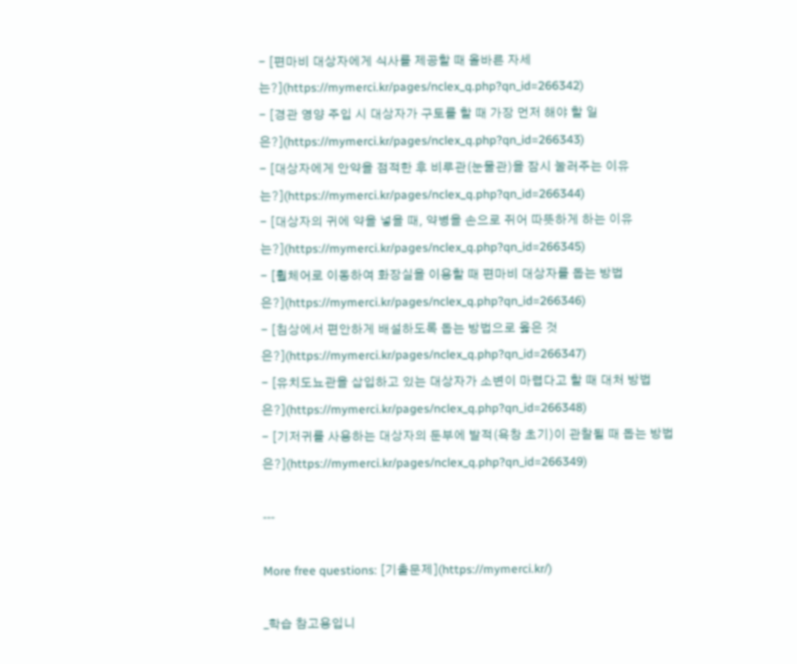- [편마비 대상자에게 식사를 제공할 때 올바른 자세는?](https://mymerci.kr/pages/nclex_q.php?qn_id=266342)
- [경관 영양 주입 시 대상자가 구토를 할 때 가장 먼저 해야 할 일은?](https://mymerci.kr/pages/nclex_q.php?qn_id=266343)
- [대상자에게 안약을 점적한 후 비루관(눈물관)을 잠시 눌러주는 이유는?](https://mymerci.kr/pages/nclex_q.php?qn_id=266344)
- [대상자의 귀에 약을 넣을 때, 약병을 손으로 쥐어 따뜻하게 하는 이유는?](https://mymerci.kr/pages/nclex_q.php?qn_id=266345)
- [휠체어로 이동하여 화장실을 이용할 때 편마비 대상자를 돕는 방법은?](https://mymerci.kr/pages/nclex_q.php?qn_id=266346)
- [침상에서 편안하게 배설하도록 돕는 방법으로 옳은 것은?](https://mymerci.kr/pages/nclex_q.php?qn_id=266347)
- [유치도뇨관을 삽입하고 있는 대상자가 소변이 마렵다고 할 때 대처 방법은?](https://mymerci.kr/pages/nclex_q.php?qn_id=266348)
- [기저귀를 사용하는 대상자의 둔부에 발적(욕창 초기)이 관찰될 때 돕는 방법은?](https://mymerci.kr/pages/nclex_q.php?qn_id=266349)

---

More free questions: [기출문제](https://mymerci.kr/)

_학습 참고용입니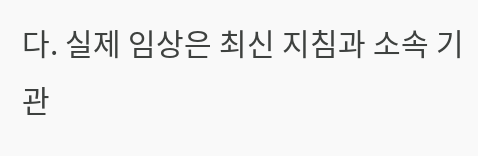다. 실제 임상은 최신 지침과 소속 기관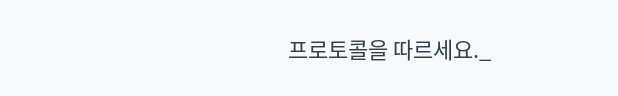프로토콜을 따르세요._